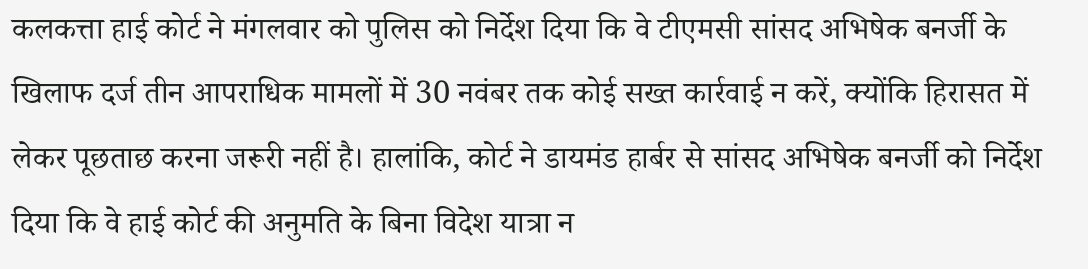कलकत्ता हाई कोर्ट ने मंगलवार को पुलिस को निर्देश दिया कि वे टीएमसी सांसद अभिषेक बनर्जी के खिलाफ दर्ज तीन आपराधिक मामलों में 30 नवंबर तक कोई सख्त कार्रवाई न करें, क्योंकि हिरासत में लेकर पूछताछ करना जरूरी नहीं है। हालांकि, कोर्ट ने डायमंड हार्बर से सांसद अभिषेक बनर्जी को निर्देश दिया कि वे हाई कोर्ट की अनुमति के बिना विदेश यात्रा न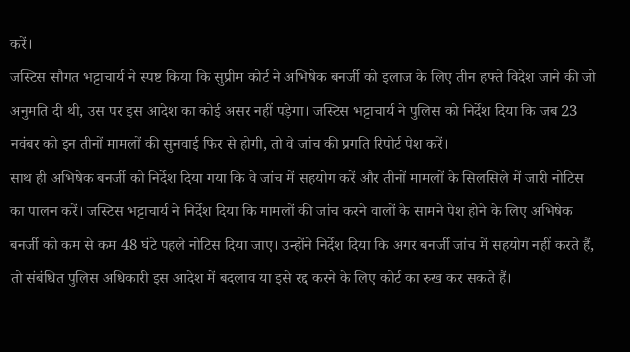करें।
जस्टिस सौगत भट्टाचार्य ने स्पष्ट किया कि सुप्रीम कोर्ट ने अभिषेक बनर्जी को इलाज के लिए तीन हफ्ते विदेश जाने की जो अनुमति दी थी, उस पर इस आदेश का कोई असर नहीं पड़ेगा। जस्टिस भट्टाचार्य ने पुलिस को निर्देश दिया कि जब 23 नवंबर को इन तीनों मामलों की सुनवाई फिर से होगी, तो वे जांच की प्रगति रिपोर्ट पेश करें।
साथ ही अभिषेक बनर्जी को निर्देश दिया गया कि वे जांच में सहयोग करें और तीनों मामलों के सिलसिले में जारी नोटिस का पालन करें। जस्टिस भट्टाचार्य ने निर्देश दिया कि मामलों की जांच करने वालों के सामने पेश होने के लिए अभिषेक बनर्जी को कम से कम 48 घंटे पहले नोटिस दिया जाए। उन्होंने निर्देश दिया कि अगर बनर्जी जांच में सहयोग नहीं करते हैं, तो संबंधित पुलिस अधिकारी इस आदेश में बदलाव या इसे रद्द करने के लिए कोर्ट का रुख कर सकते हैं।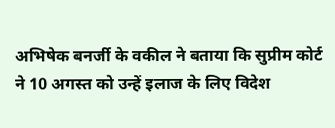अभिषेक बनर्जी के वकील ने बताया कि सुप्रीम कोर्ट ने 10 अगस्त को उन्हें इलाज के लिए विदेश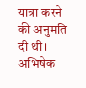यात्रा करने की अनुमति दी थी। अभिषेक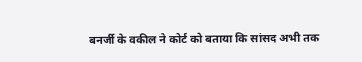बनर्जी के वकील ने कोर्ट को बताया कि सांसद अभी तक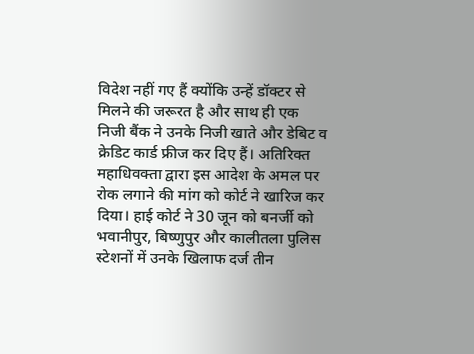विदेश नहीं गए हैं क्योंकि उन्हें डॉक्टर से मिलने की जरूरत है और साथ ही एक निजी बैंक ने उनके निजी खाते और डेबिट व क्रेडिट कार्ड फ्रीज कर दिए हैं। अतिरिक्त महाधिवक्ता द्वारा इस आदेश के अमल पर रोक लगाने की मांग को कोर्ट ने खारिज कर दिया। हाई कोर्ट ने 30 जून को बनर्जी को भवानीपुर, बिष्णुपुर और कालीतला पुलिस स्टेशनों में उनके खिलाफ दर्ज तीन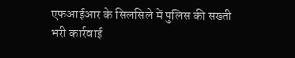एफआईआर के सिलसिले में पुलिस की सख्ती भरी कार्रवाई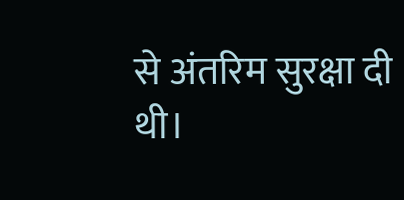से अंतरिम सुरक्षा दी थी।